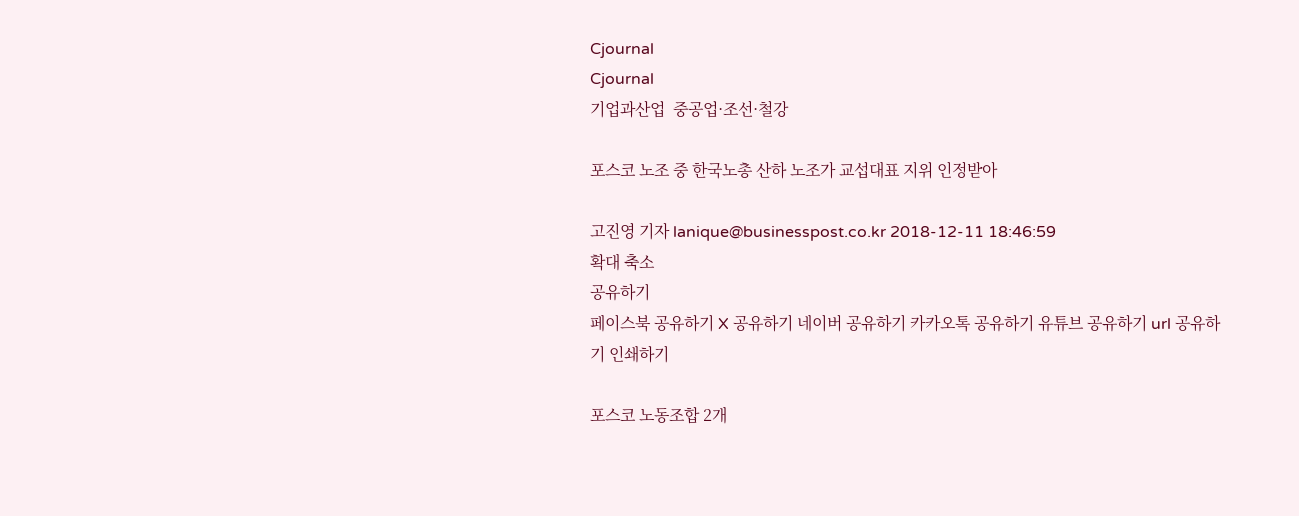Cjournal
Cjournal
기업과산업  중공업·조선·철강

포스코 노조 중 한국노총 산하 노조가 교섭대표 지위 인정받아

고진영 기자 lanique@businesspost.co.kr 2018-12-11 18:46:59
확대 축소
공유하기
페이스북 공유하기 X 공유하기 네이버 공유하기 카카오톡 공유하기 유튜브 공유하기 url 공유하기 인쇄하기

포스코 노동조합 2개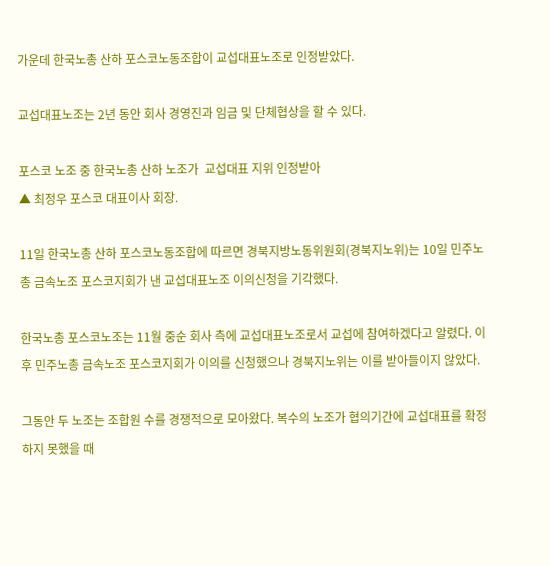가운데 한국노총 산하 포스코노동조합이 교섭대표노조로 인정받았다.

교섭대표노조는 2년 동안 회사 경영진과 임금 및 단체협상을 할 수 있다.

포스코 노조 중 한국노총 산하 노조가  교섭대표 지위 인정받아
▲ 최정우 포스코 대표이사 회장.

11일 한국노총 산하 포스코노동조합에 따르면 경북지방노동위원회(경북지노위)는 10일 민주노총 금속노조 포스코지회가 낸 교섭대표노조 이의신청을 기각했다.

한국노총 포스코노조는 11월 중순 회사 측에 교섭대표노조로서 교섭에 참여하겠다고 알렸다. 이후 민주노총 금속노조 포스코지회가 이의를 신청했으나 경북지노위는 이를 받아들이지 않았다.

그동안 두 노조는 조합원 수를 경쟁적으로 모아왔다. 복수의 노조가 협의기간에 교섭대표를 확정하지 못했을 때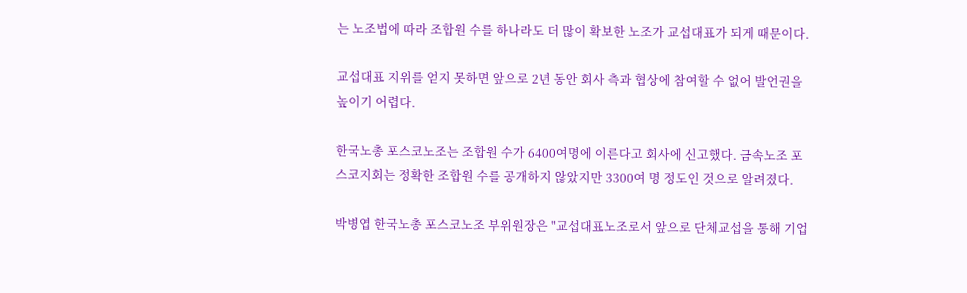는 노조법에 따라 조합원 수를 하나라도 더 많이 확보한 노조가 교섭대표가 되게 때문이다.

교섭대표 지위를 얻지 못하면 앞으로 2년 동안 회사 측과 협상에 참여할 수 없어 발언권을 높이기 어렵다.

한국노총 포스코노조는 조합원 수가 6400여명에 이른다고 회사에 신고했다. 금속노조 포스코지회는 정확한 조합원 수를 공개하지 않았지만 3300여 명 정도인 것으로 알려졌다.

박병엽 한국노총 포스코노조 부위원장은 "교섭대표노조로서 앞으로 단체교섭을 통해 기업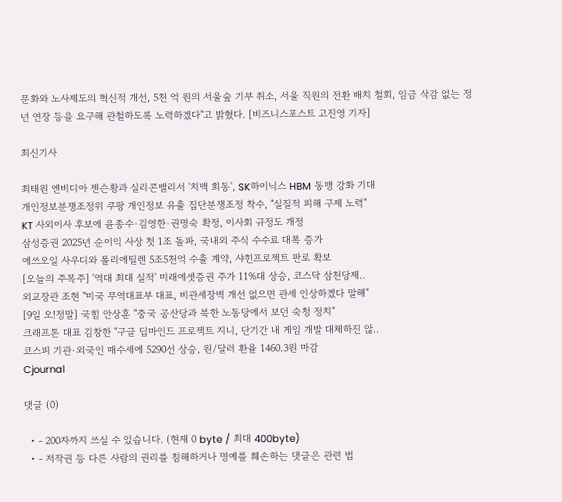문화와 노사제도의 혁신적 개선, 5천 억 원의 서울숲 기부 취소, 서울 직원의 전환 배치 철회, 임금 삭감 없는 정년 연장 등을 요구해 관철하도록 노력하겠다"고 밝혔다. [비즈니스포스트 고진영 기자]

최신기사

최태원 엔비디아 젠슨황과 실리콘밸리서 '치맥 회동', SK하이닉스 HBM 동맹 강화 기대
개인정보분쟁조정위 쿠팡 개인정보 유출 집단분쟁조정 착수, "실질적 피해 구제 노력"
KT 사외이사 후보에 윤종수·김영한·권명숙 확정, 이사회 규정도 개정
삼성증권 2025년 순이익 사상 첫 1조 돌파, 국내외 주식 수수료 대폭 증가
에쓰오일 사우디와 폴리에틸렌 5조5천억 수출 계약, 샤힌프로젝트 판로 확보
[오늘의 주목주] '역대 최대 실적' 미래에셋증권 주가 11%대 상승, 코스닥 삼천당제..
외교장관 조현 "미국 무역대표부 대표, 비관세장벽 개선 없으면 관세 인상하겠다 말해"
[9일 오!정말] 국힘 안상훈 "중국 공산당과 북한 노동당에서 보던 숙청 정치"
크래프톤 대표 김창한 "구글 딥마인드 프로젝트 지니, 단기간 내 게임 개발 대체하진 않..
코스피 기관·외국인 매수세에 5290선 상승, 원/달러 환율 1460.3원 마감
Cjournal

댓글 (0)

  • - 200자까지 쓰실 수 있습니다. (현재 0 byte / 최대 400byte)
  • - 저작권 등 다른 사람의 권리를 침해하거나 명예를 훼손하는 댓글은 관련 법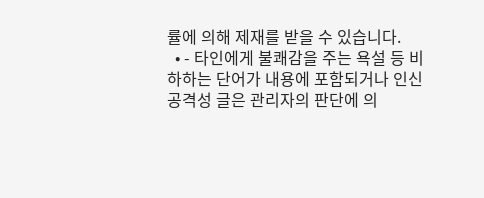률에 의해 제재를 받을 수 있습니다.
  • - 타인에게 불쾌감을 주는 욕설 등 비하하는 단어가 내용에 포함되거나 인신공격성 글은 관리자의 판단에 의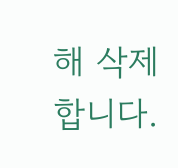해 삭제 합니다.